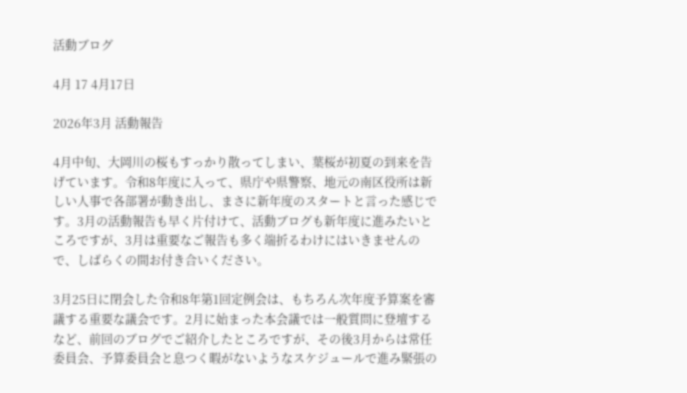活動ブログ

4月 17 4月17日

2026年3月 活動報告

4月中旬、大岡川の桜もすっかり散ってしまい、葉桜が初夏の到来を告げています。令和8年度に入って、県庁や県警察、地元の南区役所は新しい人事で各部署が動き出し、まさに新年度のスタートと言った感じです。3月の活動報告も早く片付けて、活動ブログも新年度に進みたいところですが、3月は重要なご報告も多く端折るわけにはいきませんので、しばらくの間お付き合いください。

3月25日に閉会した令和8年第1回定例会は、もちろん次年度予算案を審議する重要な議会です。2月に始まった本会議では一般質問に登壇するなど、前回のブログでご紹介したところですが、その後3月からは常任委員会、予算委員会と息つく暇がないようなスケジュールで進み緊張の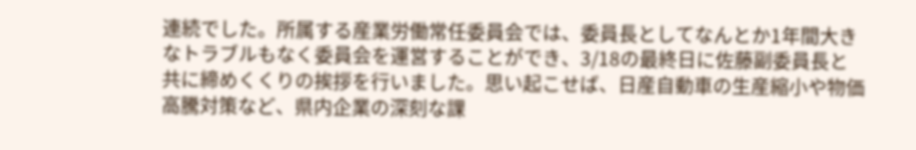連続でした。所属する産業労働常任委員会では、委員長としてなんとか1年間大きなトラブルもなく委員会を運営することができ、3/18の最終日に佐藤副委員長と共に締めくくりの挨拶を行いました。思い起こせば、日産自動車の生産縮小や物価高騰対策など、県内企業の深刻な課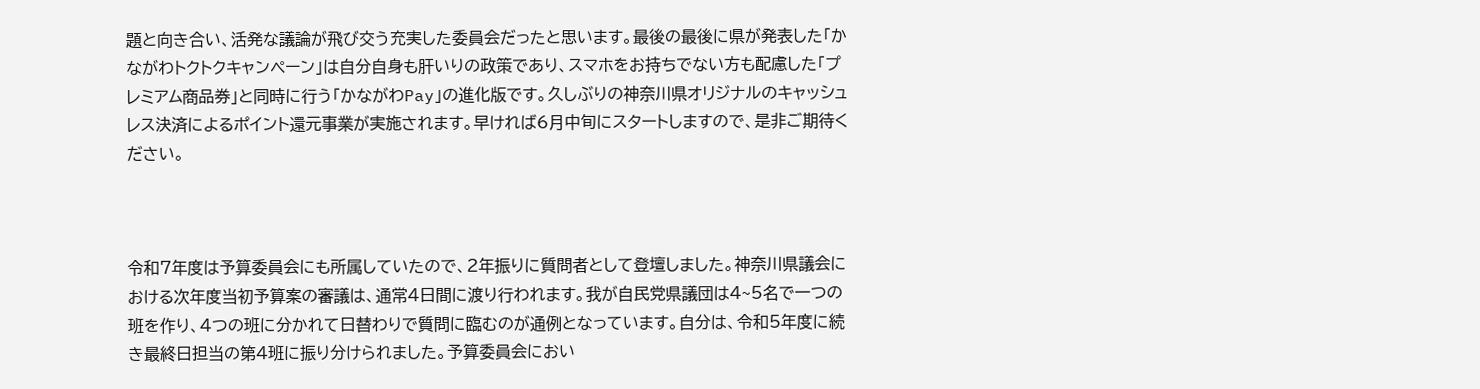題と向き合い、活発な議論が飛び交う充実した委員会だったと思います。最後の最後に県が発表した「かながわトクトクキャンペーン」は自分自身も肝いりの政策であり、スマホをお持ちでない方も配慮した「プレミアム商品券」と同時に行う「かながわPay」の進化版です。久しぶりの神奈川県オリジナルのキャッシュレス決済によるポイント還元事業が実施されます。早ければ6月中旬にスタートしますので、是非ご期待ください。



令和7年度は予算委員会にも所属していたので、2年振りに質問者として登壇しました。神奈川県議会における次年度当初予算案の審議は、通常4日間に渡り行われます。我が自民党県議団は4~5名で一つの班を作り、4つの班に分かれて日替わりで質問に臨むのが通例となっています。自分は、令和5年度に続き最終日担当の第4班に振り分けられました。予算委員会におい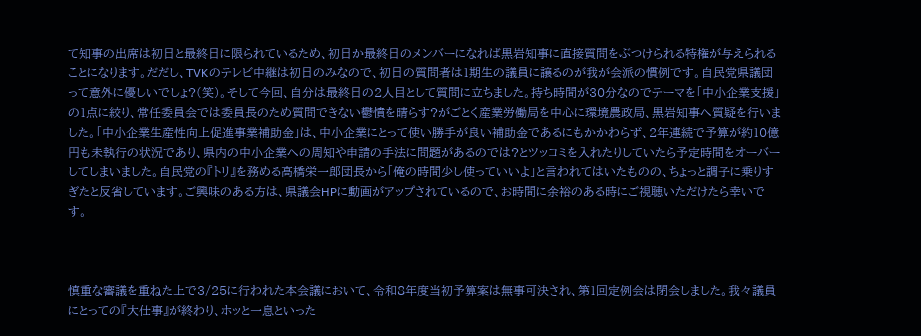て知事の出席は初日と最終日に限られているため、初日か最終日のメンバーになれば黒岩知事に直接質問をぶつけられる特権が与えられることになります。だだし、TVKのテレビ中継は初日のみなので、初日の質問者は1期生の議員に譲るのが我が会派の慣例です。自民党県議団って意外に優しいでしょ?(笑)。そして今回、自分は最終日の2人目として質問に立ちました。持ち時間が30分なのでテーマを「中小企業支援」の1点に絞り、常任委員会では委員長のため質問できない鬱憤を晴らす?がごとく産業労働局を中心に環境農政局、黒岩知事へ質疑を行いました。「中小企業生産性向上促進事業補助金」は、中小企業にとって使い勝手が良い補助金であるにもかかわらず、2年連続で予算が約10億円も未執行の状況であり、県内の中小企業への周知や申請の手法に問題があるのでは?とツッコミを入れたりしていたら予定時間をオーバーしてしまいました。自民党の『トリ』を務める高橋栄一郎団長から「俺の時間少し使っていいよ」と言われてはいたものの、ちょっと調子に乗りすぎたと反省しています。ご興味のある方は、県議会HPに動画がアップされているので、お時間に余裕のある時にご視聴いただけたら幸いです。



慎重な審議を重ねた上で3/25に行われた本会議において、令和8年度当初予算案は無事可決され、第1回定例会は閉会しました。我々議員にとっての『大仕事』が終わり、ホッと一息といった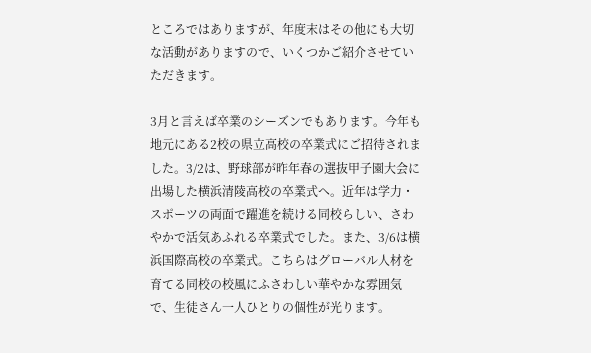ところではありますが、年度末はその他にも大切な活動がありますので、いくつかご紹介させていただきます。

3月と言えば卒業のシーズンでもあります。今年も地元にある2校の県立高校の卒業式にご招待されました。3/2は、野球部が昨年春の選抜甲子園大会に出場した横浜清陵高校の卒業式へ。近年は学力・スポーツの両面で躍進を続ける同校らしい、さわやかで活気あふれる卒業式でした。また、3/6は横浜国際高校の卒業式。こちらはグローバル人材を育てる同校の校風にふさわしい華やかな雰囲気で、生徒さん一人ひとりの個性が光ります。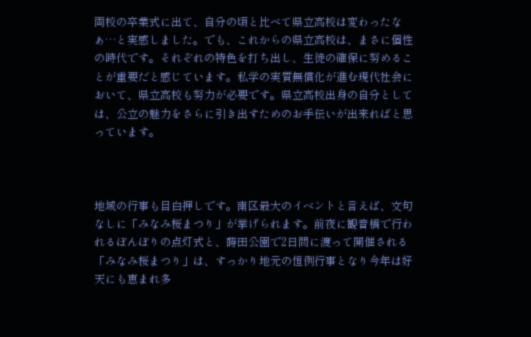両校の卒業式に出て、自分の頃と比べて県立高校は変わったなぁ…と実感しました。でも、これからの県立高校は、まさに個性の時代です。それぞれの特色を打ち出し、生徒の確保に努めることが重要だと感じています。私学の実質無償化が進む現代社会において、県立高校も努力が必要です。県立高校出身の自分としては、公立の魅力をさらに引き出すためのお手伝いが出来ればと思っています。



地域の行事も目白押しです。南区最大のイベントと言えば、文句なしに「みなみ桜まつり」が挙げられます。前夜に観音橋で行われるぼんぼりの点灯式と、蒔田公園で2日間に渡って開催される「みなみ桜まつり」は、すっかり地元の恒例行事となり今年は好天にも恵まれ多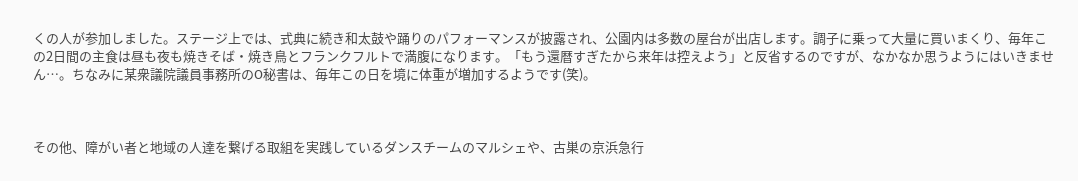くの人が参加しました。ステージ上では、式典に続き和太鼓や踊りのパフォーマンスが披露され、公園内は多数の屋台が出店します。調子に乗って大量に買いまくり、毎年この2日間の主食は昼も夜も焼きそば・焼き鳥とフランクフルトで満腹になります。「もう還暦すぎたから来年は控えよう」と反省するのですが、なかなか思うようにはいきません…。ちなみに某衆議院議員事務所のO秘書は、毎年この日を境に体重が増加するようです(笑)。



その他、障がい者と地域の人達を繋げる取組を実践しているダンスチームのマルシェや、古巣の京浜急行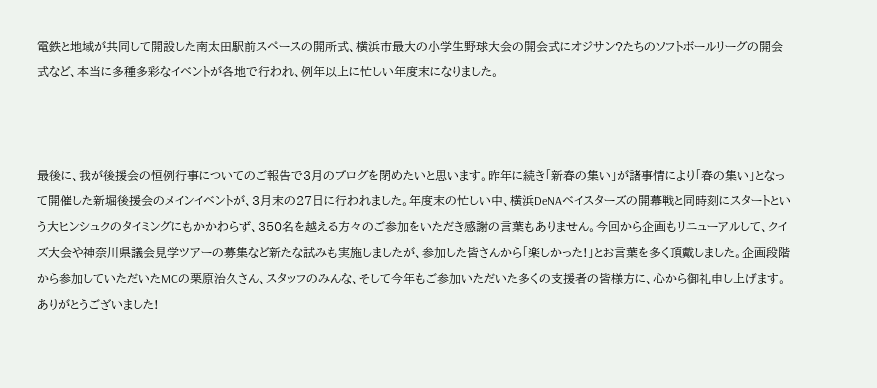電鉄と地域が共同して開設した南太田駅前スペースの開所式、横浜市最大の小学生野球大会の開会式にオジサン?たちのソフトボールリーグの開会式など、本当に多種多彩なイベントが各地で行われ、例年以上に忙しい年度末になりました。



最後に、我が後援会の恒例行事についてのご報告で3月のブログを閉めたいと思います。昨年に続き「新春の集い」が諸事情により「春の集い」となって開催した新堀後援会のメインイベントが、3月末の27日に行われました。年度末の忙しい中、横浜DeNAベイスターズの開幕戦と同時刻にスタートという大ヒンシュクのタイミングにもかかわらず、350名を越える方々のご参加をいただき感謝の言葉もありません。今回から企画もリニューアルして、クイズ大会や神奈川県議会見学ツアーの募集など新たな試みも実施しましたが、参加した皆さんから「楽しかった!」とお言葉を多く頂戴しました。企画段階から参加していただいたMCの栗原治久さん、スタッフのみんな、そして今年もご参加いただいた多くの支援者の皆様方に、心から御礼申し上げます。ありがとうございました!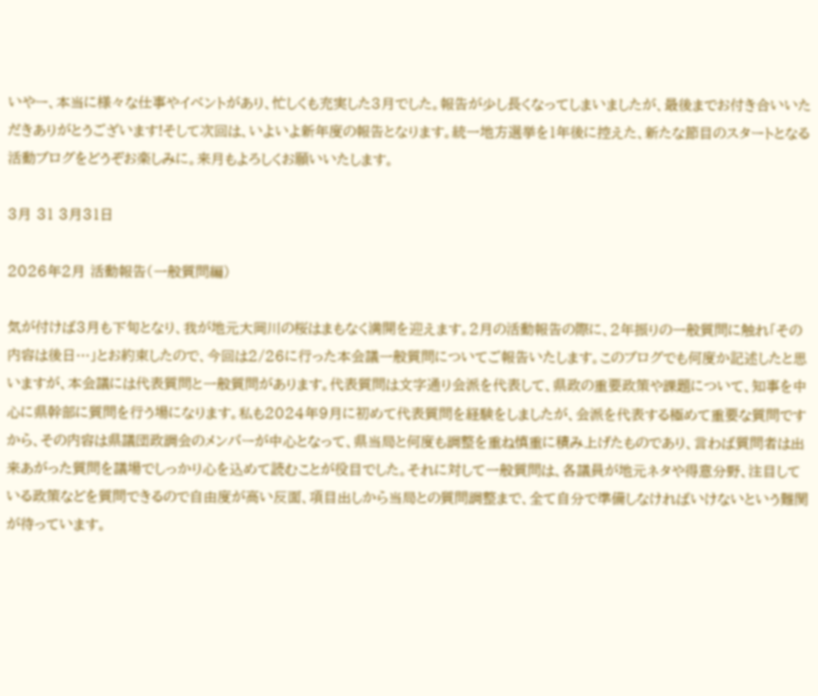いやー、本当に様々な仕事やイベントがあり、忙しくも充実した3月でした。報告が少し長くなってしまいましたが、最後までお付き合いいただきありがとうございます!そして次回は、いよいよ新年度の報告となります。統一地方選挙を1年後に控えた、新たな節目のスタートとなる活動ブログをどうぞお楽しみに。来月もよろしくお願いいたします。

3月 31 3月31日

2026年2月 活動報告(一般質問編)

気が付けば3月も下旬となり、我が地元大岡川の桜はまもなく満開を迎えます。2月の活動報告の際に、2年振りの一般質問に触れ「その内容は後日…」とお約束したので、今回は2/26に行った本会議一般質問についてご報告いたします。このブログでも何度か記述したと思いますが、本会議には代表質問と一般質問があります。代表質問は文字通り会派を代表して、県政の重要政策や課題について、知事を中心に県幹部に質問を行う場になります。私も2024年9月に初めて代表質問を経験をしましたが、会派を代表する極めて重要な質問ですから、その内容は県議団政調会のメンバーが中心となって、県当局と何度も調整を重ね慎重に積み上げたものであり、言わば質問者は出来あがった質問を議場でしっかり心を込めて読むことが役目でした。それに対して一般質問は、各議員が地元ネタや得意分野、注目している政策などを質問できるので自由度が高い反面、項目出しから当局との質問調整まで、全て自分で準備しなければいけないという難関が待っています。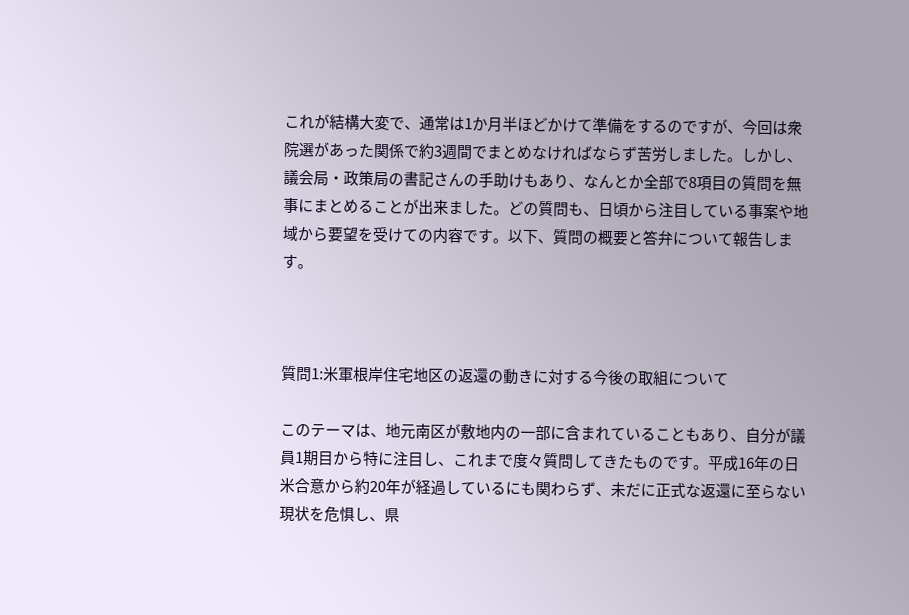これが結構大変で、通常は1か月半ほどかけて準備をするのですが、今回は衆院選があった関係で約3週間でまとめなければならず苦労しました。しかし、議会局・政策局の書記さんの手助けもあり、なんとか全部で8項目の質問を無事にまとめることが出来ました。どの質問も、日頃から注目している事案や地域から要望を受けての内容です。以下、質問の概要と答弁について報告します。



質問1:米軍根岸住宅地区の返還の動きに対する今後の取組について

このテーマは、地元南区が敷地内の一部に含まれていることもあり、自分が議員1期目から特に注目し、これまで度々質問してきたものです。平成16年の日米合意から約20年が経過しているにも関わらず、未だに正式な返還に至らない現状を危惧し、県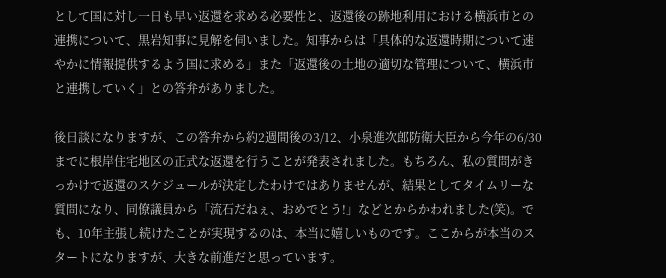として国に対し一日も早い返還を求める必要性と、返還後の跡地利用における横浜市との連携について、黒岩知事に見解を伺いました。知事からは「具体的な返還時期について速やかに情報提供するよう国に求める」また「返還後の土地の適切な管理について、横浜市と連携していく」との答弁がありました。

後日談になりますが、この答弁から約2週間後の3/12、小泉進次郎防衛大臣から今年の6/30までに根岸住宅地区の正式な返還を行うことが発表されました。もちろん、私の質問がきっかけで返還のスケジュールが決定したわけではありませんが、結果としてタイムリーな質問になり、同僚議員から「流石だねぇ、おめでとう!」などとからかわれました(笑)。でも、10年主張し続けたことが実現するのは、本当に嬉しいものです。ここからが本当のスタートになりますが、大きな前進だと思っています。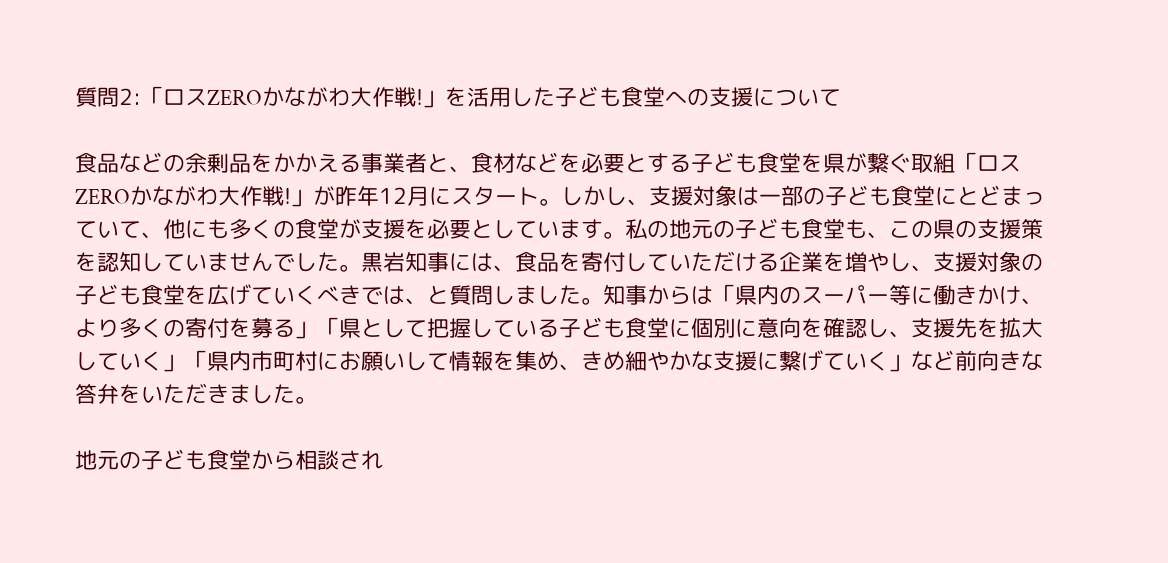質問2:「ロスZEROかながわ大作戦!」を活用した子ども食堂への支援について

食品などの余剰品をかかえる事業者と、食材などを必要とする子ども食堂を県が繋ぐ取組「ロスZEROかながわ大作戦!」が昨年12月にスタート。しかし、支援対象は一部の子ども食堂にとどまっていて、他にも多くの食堂が支援を必要としています。私の地元の子ども食堂も、この県の支援策を認知していませんでした。黒岩知事には、食品を寄付していただける企業を増やし、支援対象の子ども食堂を広げていくべきでは、と質問しました。知事からは「県内のスーパー等に働きかけ、より多くの寄付を募る」「県として把握している子ども食堂に個別に意向を確認し、支援先を拡大していく」「県内市町村にお願いして情報を集め、きめ細やかな支援に繋げていく」など前向きな答弁をいただきました。

地元の子ども食堂から相談され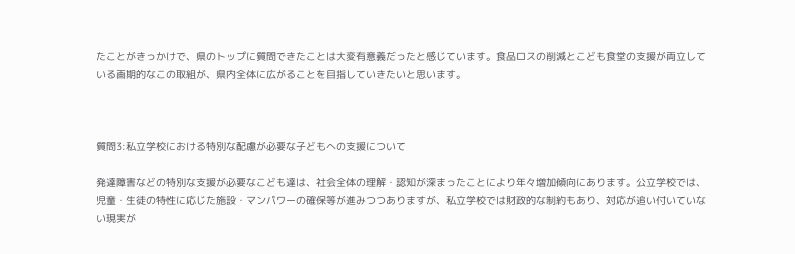たことがきっかけで、県のトップに質問できたことは大変有意義だったと感じています。食品ロスの削減とこども食堂の支援が両立している画期的なこの取組が、県内全体に広がることを目指していきたいと思います。



質問3:私立学校における特別な配慮が必要な子どもへの支援について

発達障害などの特別な支援が必要なこども達は、社会全体の理解・認知が深まったことにより年々増加傾向にあります。公立学校では、児童・生徒の特性に応じた施設・マンパワーの確保等が進みつつありますが、私立学校では財政的な制約もあり、対応が追い付いていない現実が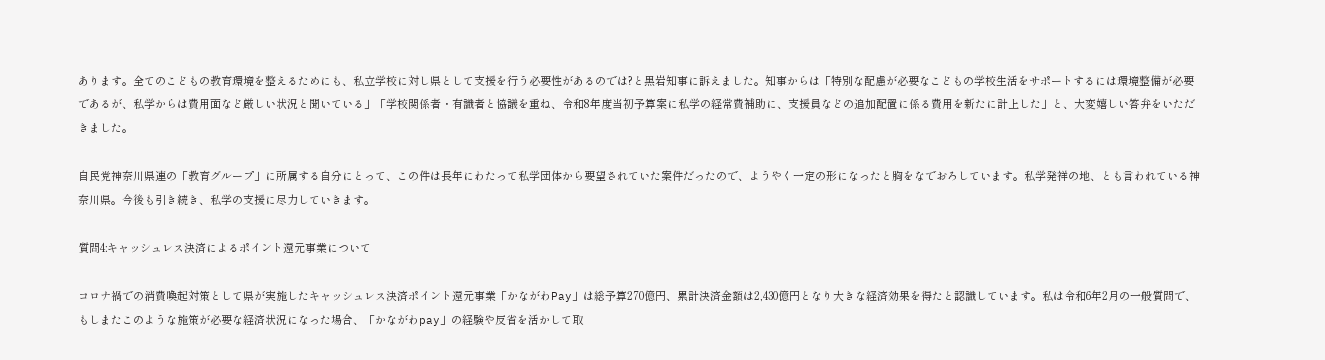あります。全てのこどもの教育環境を整えるためにも、私立学校に対し県として支援を行う必要性があるのでは?と黒岩知事に訴えました。知事からは「特別な配慮が必要なこどもの学校生活をサポートするには環境整備が必要であるが、私学からは費用面など厳しい状況と聞いている」「学校関係者・有識者と協議を重ね、令和8年度当初予算案に私学の経常費補助に、支援員などの追加配置に係る費用を新たに計上した」と、大変嬉しい答弁をいただきました。

自民党神奈川県連の「教育グループ」に所属する自分にとって、この件は長年にわたって私学団体から要望されていた案件だったので、ようやく一定の形になったと胸をなでおろしています。私学発祥の地、とも言われている神奈川県。今後も引き続き、私学の支援に尽力していきます。

質問4:キャッシュレス決済によるポイント還元事業について

コロナ禍での消費喚起対策として県が実施したキャッシュレス決済ポイント還元事業「かながわPay」は総予算270億円、累計決済金額は2,430億円となり大きな経済効果を得たと認識しています。私は令和6年2月の一般質問で、もしまたこのような施策が必要な経済状況になった場合、「かながわpay」の経験や反省を活かして取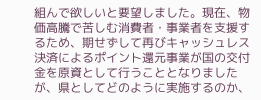組んで欲しいと要望しました。現在、物価高騰で苦しむ消費者・事業者を支援するため、期せずして再びキャッシュレス決済によるポイント還元事業が国の交付金を原資として行うこととなりましたが、県としてどのように実施するのか、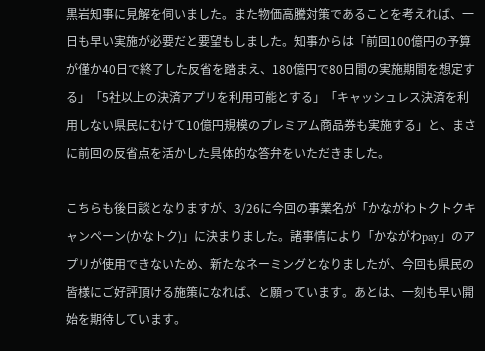黒岩知事に見解を伺いました。また物価高騰対策であることを考えれば、一日も早い実施が必要だと要望もしました。知事からは「前回100億円の予算が僅か40日で終了した反省を踏まえ、180億円で80日間の実施期間を想定する」「5社以上の決済アプリを利用可能とする」「キャッシュレス決済を利用しない県民にむけて10億円規模のプレミアム商品券も実施する」と、まさに前回の反省点を活かした具体的な答弁をいただきました。

こちらも後日談となりますが、3/26に今回の事業名が「かながわトクトクキャンペーン(かなトク)」に決まりました。諸事情により「かながわpay」のアプリが使用できないため、新たなネーミングとなりましたが、今回も県民の皆様にご好評頂ける施策になれば、と願っています。あとは、一刻も早い開始を期待しています。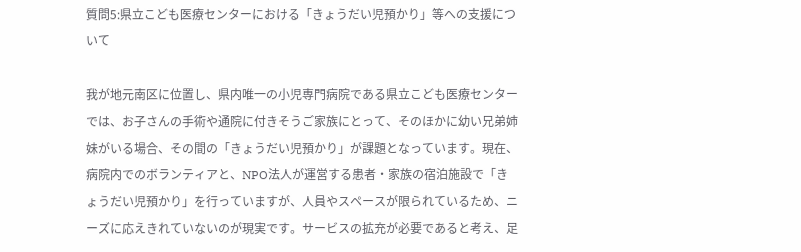質問5:県立こども医療センターにおける「きょうだい児預かり」等への支援について

我が地元南区に位置し、県内唯一の小児専門病院である県立こども医療センターでは、お子さんの手術や通院に付きそうご家族にとって、そのほかに幼い兄弟姉妹がいる場合、その間の「きょうだい児預かり」が課題となっています。現在、病院内でのボランティアと、NPO法人が運営する患者・家族の宿泊施設で「きょうだい児預かり」を行っていますが、人員やスペースが限られているため、ニーズに応えきれていないのが現実です。サービスの拡充が必要であると考え、足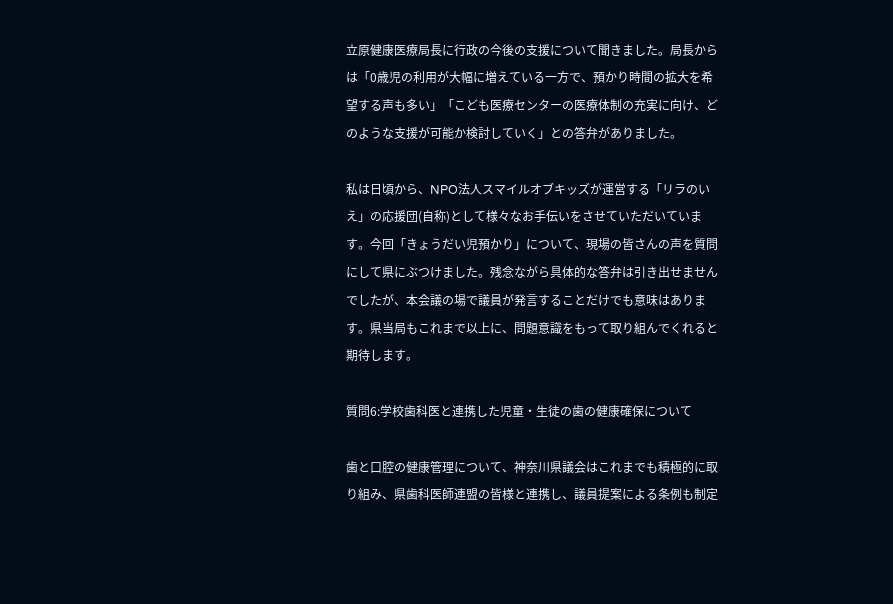立原健康医療局長に行政の今後の支援について聞きました。局長からは「0歳児の利用が大幅に増えている一方で、預かり時間の拡大を希望する声も多い」「こども医療センターの医療体制の充実に向け、どのような支援が可能か検討していく」との答弁がありました。

私は日頃から、NPO法人スマイルオブキッズが運営する「リラのいえ」の応援団(自称)として様々なお手伝いをさせていただいています。今回「きょうだい児預かり」について、現場の皆さんの声を質問にして県にぶつけました。残念ながら具体的な答弁は引き出せませんでしたが、本会議の場で議員が発言することだけでも意味はあります。県当局もこれまで以上に、問題意識をもって取り組んでくれると期待します。

質問6:学校歯科医と連携した児童・生徒の歯の健康確保について

歯と口腔の健康管理について、神奈川県議会はこれまでも積極的に取り組み、県歯科医師連盟の皆様と連携し、議員提案による条例も制定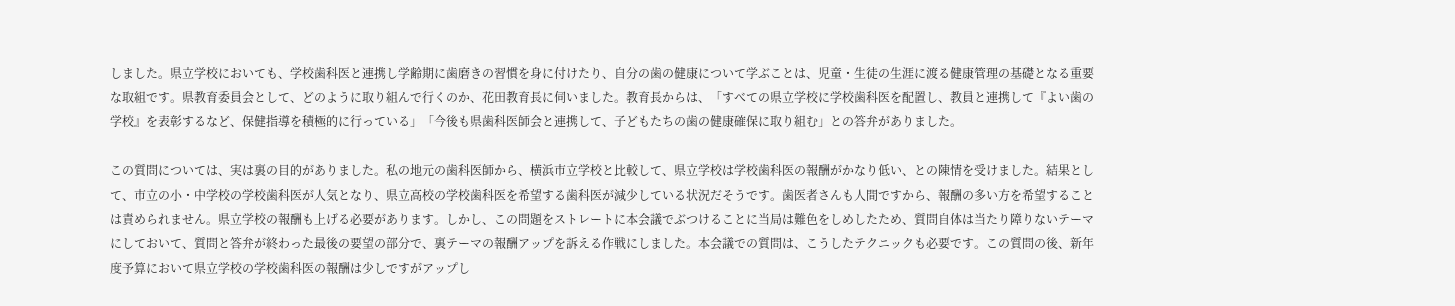しました。県立学校においても、学校歯科医と連携し学齢期に歯磨きの習慣を身に付けたり、自分の歯の健康について学ぶことは、児童・生徒の生涯に渡る健康管理の基礎となる重要な取組です。県教育委員会として、どのように取り組んで行くのか、花田教育長に伺いました。教育長からは、「すべての県立学校に学校歯科医を配置し、教員と連携して『よい歯の学校』を表彰するなど、保健指導を積極的に行っている」「今後も県歯科医師会と連携して、子どもたちの歯の健康確保に取り組む」との答弁がありました。

この質問については、実は裏の目的がありました。私の地元の歯科医師から、横浜市立学校と比較して、県立学校は学校歯科医の報酬がかなり低い、との陳情を受けました。結果として、市立の小・中学校の学校歯科医が人気となり、県立高校の学校歯科医を希望する歯科医が減少している状況だそうです。歯医者さんも人間ですから、報酬の多い方を希望することは責められません。県立学校の報酬も上げる必要があります。しかし、この問題をストレートに本会議でぶつけることに当局は難色をしめしたため、質問自体は当たり障りないテーマにしておいて、質問と答弁が終わった最後の要望の部分で、裏テーマの報酬アップを訴える作戦にしました。本会議での質問は、こうしたテクニックも必要です。この質問の後、新年度予算において県立学校の学校歯科医の報酬は少しですがアップし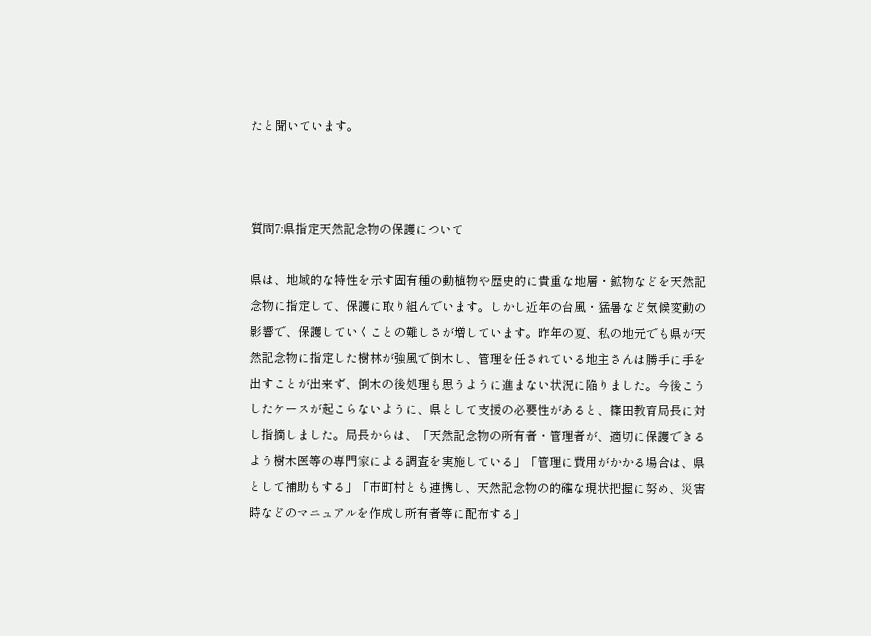たと聞いています。



質問7:県指定天然記念物の保護について

県は、地域的な特性を示す固有種の動植物や歴史的に貴重な地層・鉱物などを天然記念物に指定して、保護に取り組んでいます。しかし近年の台風・猛暑など気候変動の影響で、保護していくことの難しさが増しています。昨年の夏、私の地元でも県が天然記念物に指定した樹林が強風で倒木し、管理を任されている地主さんは勝手に手を出すことが出来ず、倒木の後処理も思うように進まない状況に陥りました。今後こうしたケースが起こらないように、県として支援の必要性があると、篠田教育局長に対し指摘しました。局長からは、「天然記念物の所有者・管理者が、適切に保護できるよう樹木医等の専門家による調査を実施している」「管理に費用がかかる場合は、県として補助もする」「市町村とも連携し、天然記念物の的確な現状把握に努め、災害時などのマニュアルを作成し所有者等に配布する」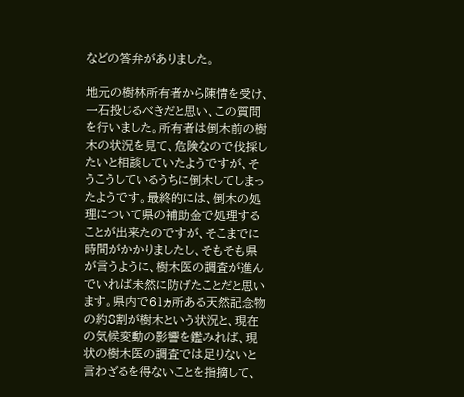などの答弁がありました。

地元の樹林所有者から陳情を受け、一石投じるべきだと思い、この質問を行いました。所有者は倒木前の樹木の状況を見て、危険なので伐採したいと相談していたようですが、そうこうしているうちに倒木してしまったようです。最終的には、倒木の処理について県の補助金で処理することが出来たのですが、そこまでに時間がかかりましたし、そもそも県が言うように、樹木医の調査が進んでいれば未然に防げたことだと思います。県内で61ヵ所ある天然記念物の約8割が樹木という状況と、現在の気候変動の影響を鑑みれば、現状の樹木医の調査では足りないと言わざるを得ないことを指摘して、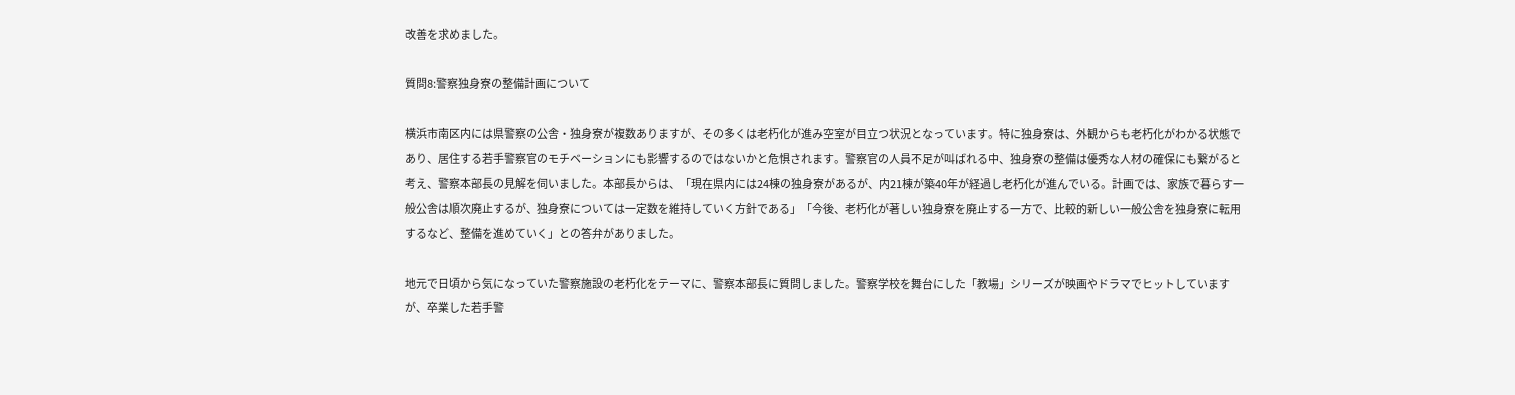改善を求めました。

質問8:警察独身寮の整備計画について

横浜市南区内には県警察の公舎・独身寮が複数ありますが、その多くは老朽化が進み空室が目立つ状況となっています。特に独身寮は、外観からも老朽化がわかる状態であり、居住する若手警察官のモチベーションにも影響するのではないかと危惧されます。警察官の人員不足が叫ばれる中、独身寮の整備は優秀な人材の確保にも繋がると考え、警察本部長の見解を伺いました。本部長からは、「現在県内には24棟の独身寮があるが、内21棟が築40年が経過し老朽化が進んでいる。計画では、家族で暮らす一般公舎は順次廃止するが、独身寮については一定数を維持していく方針である」「今後、老朽化が著しい独身寮を廃止する一方で、比較的新しい一般公舎を独身寮に転用するなど、整備を進めていく」との答弁がありました。

地元で日頃から気になっていた警察施設の老朽化をテーマに、警察本部長に質問しました。警察学校を舞台にした「教場」シリーズが映画やドラマでヒットしていますが、卒業した若手警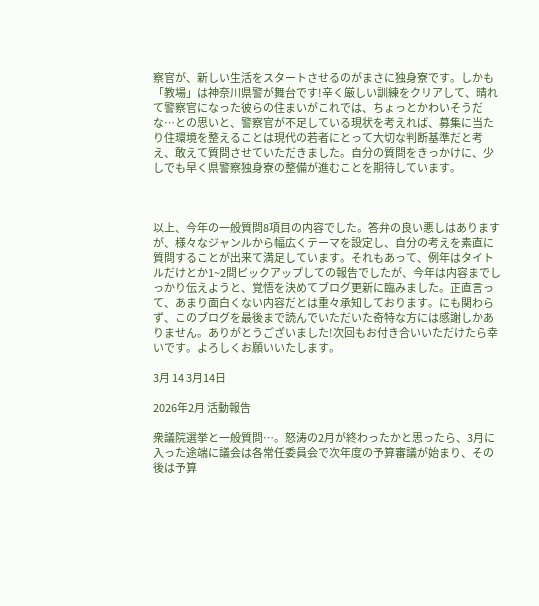察官が、新しい生活をスタートさせるのがまさに独身寮です。しかも「教場」は神奈川県警が舞台です!辛く厳しい訓練をクリアして、晴れて警察官になった彼らの住まいがこれでは、ちょっとかわいそうだな…との思いと、警察官が不足している現状を考えれば、募集に当たり住環境を整えることは現代の若者にとって大切な判断基準だと考え、敢えて質問させていただきました。自分の質問をきっかけに、少しでも早く県警察独身寮の整備が進むことを期待しています。



以上、今年の一般質問8項目の内容でした。答弁の良い悪しはありますが、様々なジャンルから幅広くテーマを設定し、自分の考えを素直に質問することが出来て満足しています。それもあって、例年はタイトルだけとか1~2問ピックアップしての報告でしたが、今年は内容までしっかり伝えようと、覚悟を決めてブログ更新に臨みました。正直言って、あまり面白くない内容だとは重々承知しております。にも関わらず、このブログを最後まで読んでいただいた奇特な方には感謝しかありません。ありがとうございました!次回もお付き合いいただけたら幸いです。よろしくお願いいたします。

3月 14 3月14日

2026年2月 活動報告

衆議院選挙と一般質問…。怒涛の2月が終わったかと思ったら、3月に入った途端に議会は各常任委員会で次年度の予算審議が始まり、その後は予算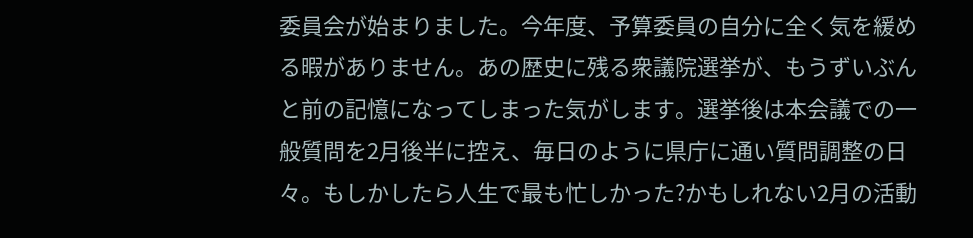委員会が始まりました。今年度、予算委員の自分に全く気を緩める暇がありません。あの歴史に残る衆議院選挙が、もうずいぶんと前の記憶になってしまった気がします。選挙後は本会議での一般質問を2月後半に控え、毎日のように県庁に通い質問調整の日々。もしかしたら人生で最も忙しかった?かもしれない2月の活動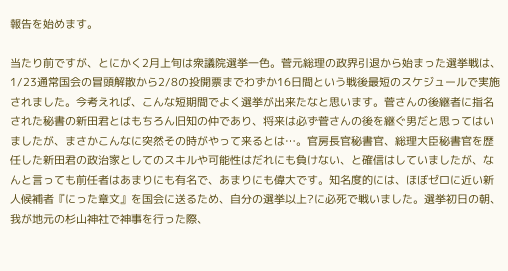報告を始めます。

当たり前ですが、とにかく2月上旬は衆議院選挙一色。菅元総理の政界引退から始まった選挙戦は、1/23通常国会の冒頭解散から2/8の投開票までわずか16日間という戦後最短のスケジュールで実施されました。今考えれば、こんな短期間でよく選挙が出来たなと思います。菅さんの後継者に指名された秘書の新田君とはもちろん旧知の仲であり、将来は必ず菅さんの後を継ぐ男だと思ってはいましたが、まさかこんなに突然その時がやって来るとは…。官房長官秘書官、総理大臣秘書官を歴任した新田君の政治家としてのスキルや可能性はだれにも負けない、と確信はしていましたが、なんと言っても前任者はあまりにも有名で、あまりにも偉大です。知名度的には、ほぼゼロに近い新人候補者『にった章文』を国会に送るため、自分の選挙以上?に必死で戦いました。選挙初日の朝、我が地元の杉山神社で神事を行った際、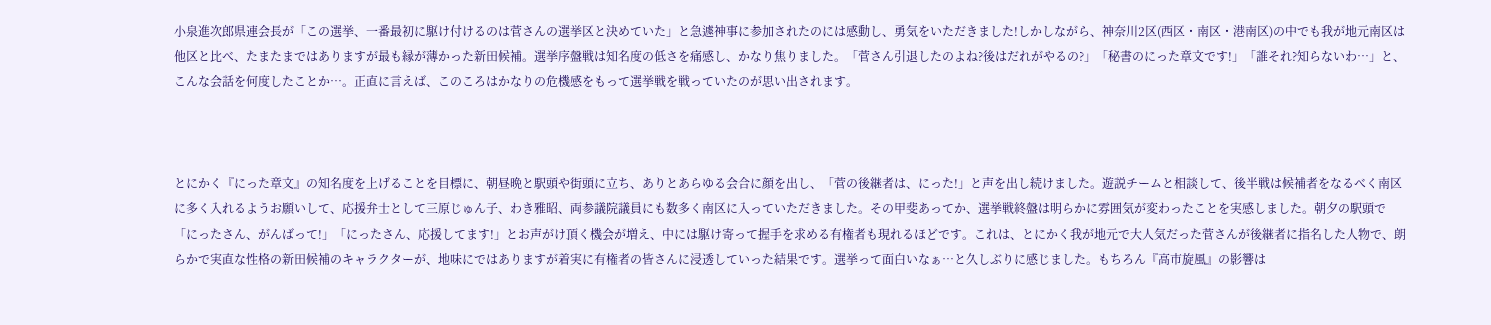小泉進次郎県連会長が「この選挙、一番最初に駆け付けるのは菅さんの選挙区と決めていた」と急遽神事に参加されたのには感動し、勇気をいただきました!しかしながら、神奈川2区(西区・南区・港南区)の中でも我が地元南区は他区と比べ、たまたまではありますが最も縁が薄かった新田候補。選挙序盤戦は知名度の低さを痛感し、かなり焦りました。「菅さん引退したのよね?後はだれがやるの?」「秘書のにった章文です!」「誰それ?知らないわ…」と、こんな会話を何度したことか…。正直に言えば、このころはかなりの危機感をもって選挙戦を戦っていたのが思い出されます。



とにかく『にった章文』の知名度を上げることを目標に、朝昼晩と駅頭や街頭に立ち、ありとあらゆる会合に顔を出し、「菅の後継者は、にった!」と声を出し続けました。遊説チームと相談して、後半戦は候補者をなるべく南区に多く入れるようお願いして、応援弁士として三原じゅん子、わき雅昭、両参議院議員にも数多く南区に入っていただきました。その甲斐あってか、選挙戦終盤は明らかに雰囲気が変わったことを実感しました。朝夕の駅頭で「にったさん、がんばって!」「にったさん、応援してます!」とお声がけ頂く機会が増え、中には駆け寄って握手を求める有権者も現れるほどです。これは、とにかく我が地元で大人気だった菅さんが後継者に指名した人物で、朗らかで実直な性格の新田候補のキャラクターが、地味にではありますが着実に有権者の皆さんに浸透していった結果です。選挙って面白いなぁ…と久しぶりに感じました。もちろん『高市旋風』の影響は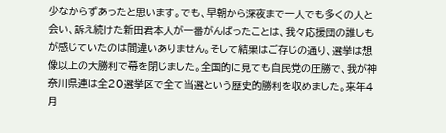少なからずあったと思います。でも、早朝から深夜まで一人でも多くの人と会い、訴え続けた新田君本人が一番がんばったことは、我々応援団の誰しもが感じていたのは間違いありません。そして結果はご存じの通り、選挙は想像以上の大勝利で幕を閉じました。全国的に見ても自民党の圧勝で、我が神奈川県連は全20選挙区で全て当選という歴史的勝利を収めました。来年4月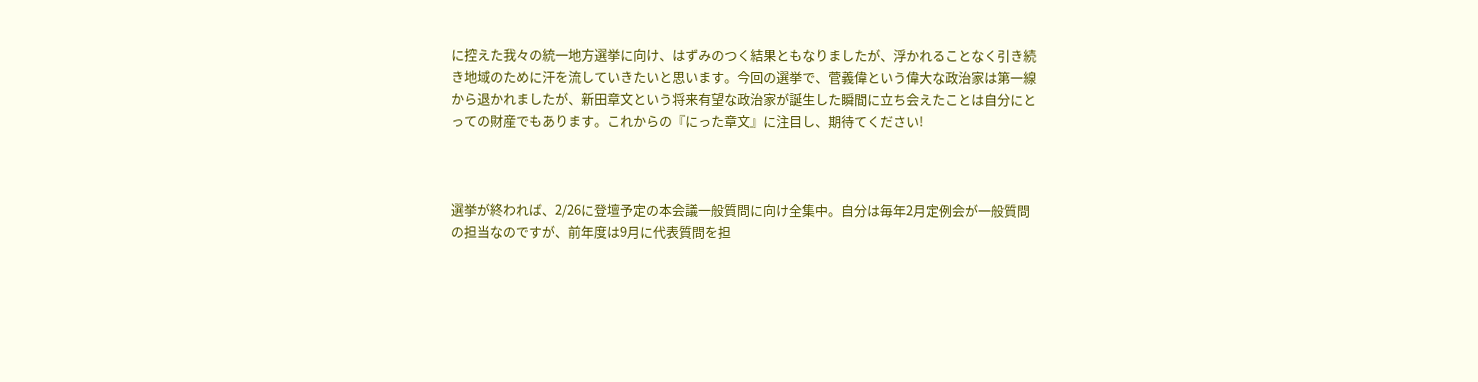に控えた我々の統一地方選挙に向け、はずみのつく結果ともなりましたが、浮かれることなく引き続き地域のために汗を流していきたいと思います。今回の選挙で、菅義偉という偉大な政治家は第一線から退かれましたが、新田章文という将来有望な政治家が誕生した瞬間に立ち会えたことは自分にとっての財産でもあります。これからの『にった章文』に注目し、期待てください!



選挙が終われば、2/26に登壇予定の本会議一般質問に向け全集中。自分は毎年2月定例会が一般質問の担当なのですが、前年度は9月に代表質問を担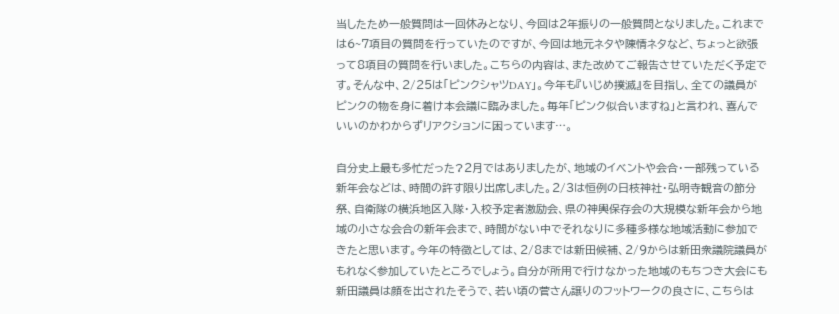当したため一般質問は一回休みとなり、今回は2年振りの一般質問となりました。これまでは6~7項目の質問を行っていたのですが、今回は地元ネタや陳情ネタなど、ちょっと欲張って8項目の質問を行いました。こちらの内容は、また改めてご報告させていただく予定です。そんな中、2/25は「ピンクシャツDAY」。今年も『いじめ撲滅』を目指し、全ての議員がピンクの物を身に着け本会議に臨みました。毎年「ピンク似合いますね」と言われ、喜んでいいのかわからずリアクションに困っています…。

自分史上最も多忙だった?2月ではありましたが、地域のイベントや会合・一部残っている新年会などは、時間の許す限り出席しました。2/3は恒例の日枝神社・弘明寺観音の節分祭、自衛隊の横浜地区入隊・入校予定者激励会、県の神輿保存会の大規模な新年会から地域の小さな会合の新年会まで、時間がない中でそれなりに多種多様な地域活動に参加できたと思います。今年の特徴としては、2/8までは新田候補、2/9からは新田衆議院議員がもれなく参加していたところでしょう。自分が所用で行けなかった地域のもちつき大会にも新田議員は顔を出されたそうで、若い頃の菅さん譲りのフットワークの良さに、こちらは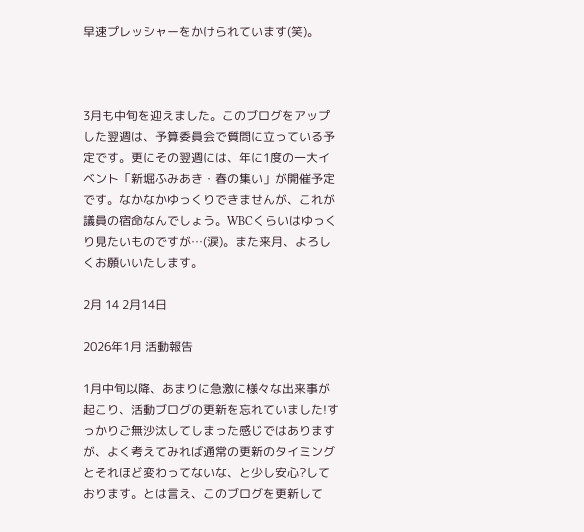早速プレッシャーをかけられています(笑)。



3月も中旬を迎えました。このブログをアップした翌週は、予算委員会で質問に立っている予定です。更にその翌週には、年に1度の一大イベント「新堀ふみあき・春の集い」が開催予定です。なかなかゆっくりできませんが、これが議員の宿命なんでしょう。WBCくらいはゆっくり見たいものですが…(涙)。また来月、よろしくお願いいたします。

2月 14 2月14日

2026年1月 活動報告

1月中旬以降、あまりに急激に様々な出来事が起こり、活動ブログの更新を忘れていました!すっかりご無沙汰してしまった感じではありますが、よく考えてみれば通常の更新のタイミングとそれほど変わってないな、と少し安心?しております。とは言え、このブログを更新して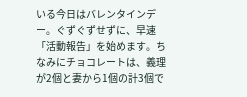いる今日はバレンタインデー。ぐずぐずせずに、早速「活動報告」を始めます。ちなみにチョコレートは、義理が2個と妻から1個の計3個で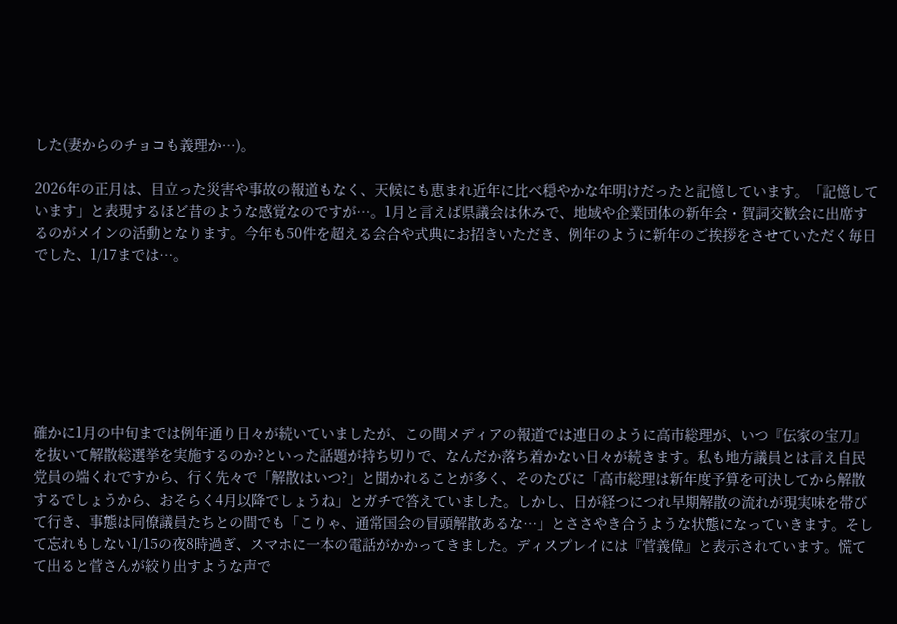した(妻からのチョコも義理か…)。

2026年の正月は、目立った災害や事故の報道もなく、天候にも恵まれ近年に比べ穏やかな年明けだったと記憶しています。「記憶しています」と表現するほど昔のような感覚なのですが…。1月と言えば県議会は休みで、地域や企業団体の新年会・賀詞交歓会に出席するのがメインの活動となります。今年も50件を超える会合や式典にお招きいただき、例年のように新年のご挨拶をさせていただく毎日でした、1/17までは…。







確かに1月の中旬までは例年通り日々が続いていましたが、この間メディアの報道では連日のように高市総理が、いつ『伝家の宝刀』を抜いて解散総選挙を実施するのか?といった話題が持ち切りで、なんだか落ち着かない日々が続きます。私も地方議員とは言え自民党員の端くれですから、行く先々で「解散はいつ?」と聞かれることが多く、そのたびに「高市総理は新年度予算を可決してから解散するでしょうから、おそらく4月以降でしょうね」とガチで答えていました。しかし、日が経つにつれ早期解散の流れが現実味を帯びて行き、事態は同僚議員たちとの間でも「こりゃ、通常国会の冒頭解散あるな…」とささやき合うような状態になっていきます。そして忘れもしない1/15の夜8時過ぎ、スマホに一本の電話がかかってきました。ディスプレイには『菅義偉』と表示されています。慌てて出ると菅さんが絞り出すような声で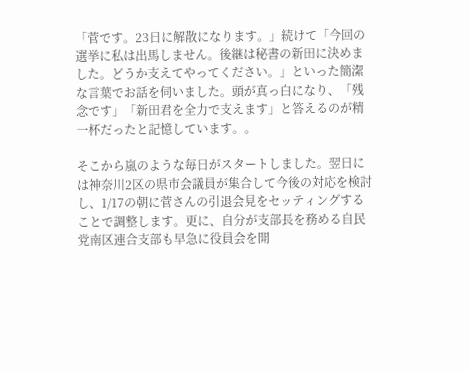「菅です。23日に解散になります。」続けて「今回の選挙に私は出馬しません。後継は秘書の新田に決めました。どうか支えてやってください。」といった簡潔な言葉でお話を伺いました。頭が真っ白になり、「残念です」「新田君を全力で支えます」と答えるのが精一杯だったと記憶しています。。

そこから嵐のような毎日がスタートしました。翌日には神奈川2区の県市会議員が集合して今後の対応を検討し、1/17の朝に菅さんの引退会見をセッティングすることで調整します。更に、自分が支部長を務める自民党南区連合支部も早急に役員会を開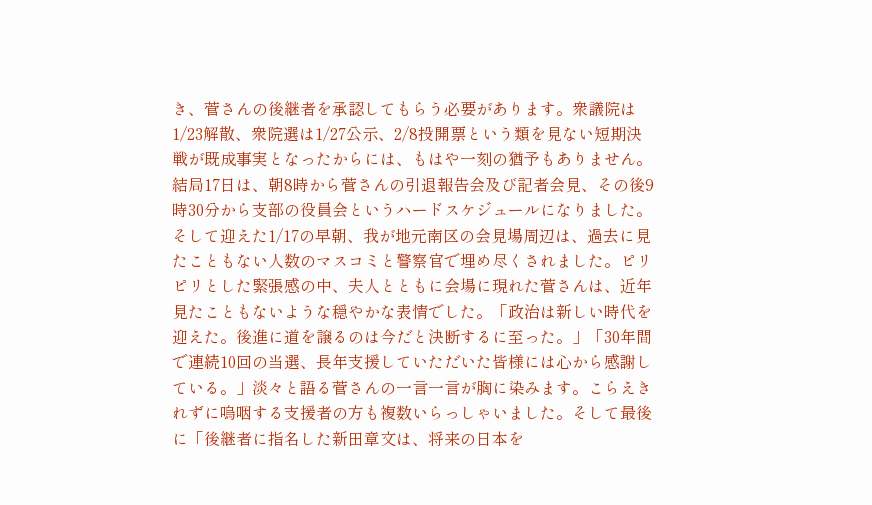き、菅さんの後継者を承認してもらう必要があります。衆議院は1/23解散、衆院選は1/27公示、2/8投開票という類を見ない短期決戦が既成事実となったからには、もはや一刻の猶予もありません。結局17日は、朝8時から菅さんの引退報告会及び記者会見、その後9時30分から支部の役員会というハードスケジュールになりました。そして迎えた1/17の早朝、我が地元南区の会見場周辺は、過去に見たこともない人数のマスコミと警察官で埋め尽くされました。ピリピリとした緊張感の中、夫人とともに会場に現れた菅さんは、近年見たこともないような穏やかな表情でした。「政治は新しい時代を迎えた。後進に道を譲るのは今だと決断するに至った。」「30年間で連続10回の当選、長年支援していただいた皆様には心から感謝している。」淡々と語る菅さんの一言一言が胸に染みます。こらえきれずに嗚咽する支援者の方も複数いらっしゃいました。そして最後に「後継者に指名した新田章文は、将来の日本を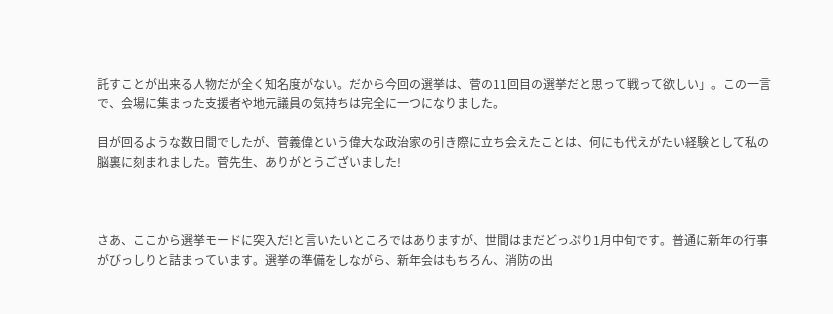託すことが出来る人物だが全く知名度がない。だから今回の選挙は、菅の11回目の選挙だと思って戦って欲しい」。この一言で、会場に集まった支援者や地元議員の気持ちは完全に一つになりました。

目が回るような数日間でしたが、菅義偉という偉大な政治家の引き際に立ち会えたことは、何にも代えがたい経験として私の脳裏に刻まれました。菅先生、ありがとうございました!



さあ、ここから選挙モードに突入だ!と言いたいところではありますが、世間はまだどっぷり1月中旬です。普通に新年の行事がびっしりと詰まっています。選挙の準備をしながら、新年会はもちろん、消防の出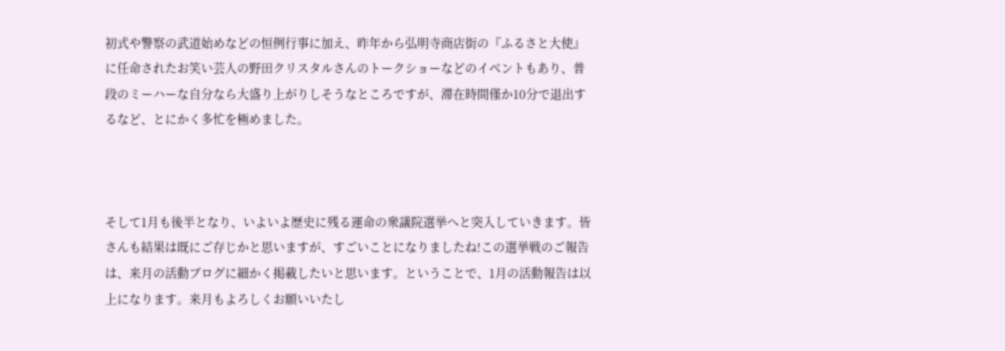初式や警察の武道始めなどの恒例行事に加え、昨年から弘明寺商店街の『ふるさと大使』に任命されたお笑い芸人の野田クリスタルさんのトークショーなどのイベントもあり、普段のミーハーな自分なら大盛り上がりしそうなところですが、滞在時間僅か10分で退出するなど、とにかく多忙を極めました。



そして1月も後半となり、いよいよ歴史に残る運命の衆議院選挙へと突入していきます。皆さんも結果は既にご存じかと思いますが、すごいことになりましたね!この選挙戦のご報告は、来月の活動ブログに細かく掲載したいと思います。ということで、1月の活動報告は以上になります。来月もよろしくお願いいたし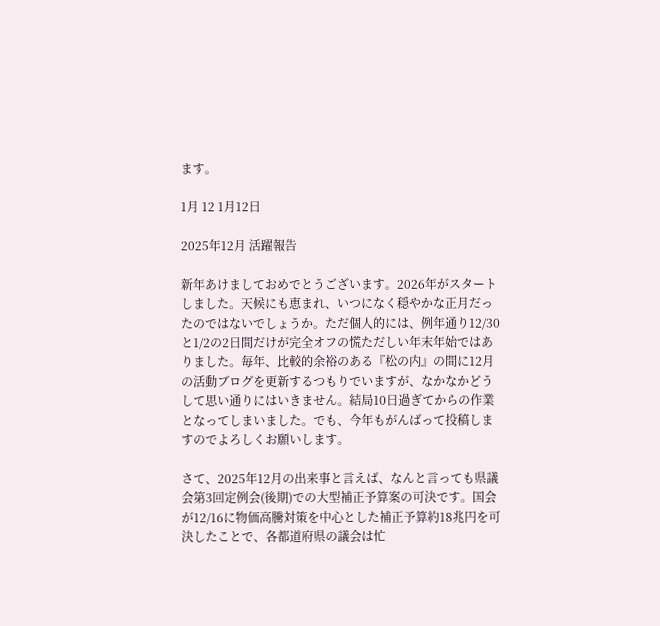ます。

1月 12 1月12日

2025年12月 活躍報告

新年あけましておめでとうございます。2026年がスタートしました。天候にも恵まれ、いつになく穏やかな正月だったのではないでしょうか。ただ個人的には、例年通り12/30と1/2の2日間だけが完全オフの慌ただしい年末年始ではありました。毎年、比較的余裕のある『松の内』の間に12月の活動ブログを更新するつもりでいますが、なかなかどうして思い通りにはいきません。結局10日過ぎてからの作業となってしまいました。でも、今年もがんばって投稿しますのでよろしくお願いします。

さて、2025年12月の出来事と言えば、なんと言っても県議会第3回定例会(後期)での大型補正予算案の可決です。国会が12/16に物価高騰対策を中心とした補正予算約18兆円を可決したことで、各都道府県の議会は忙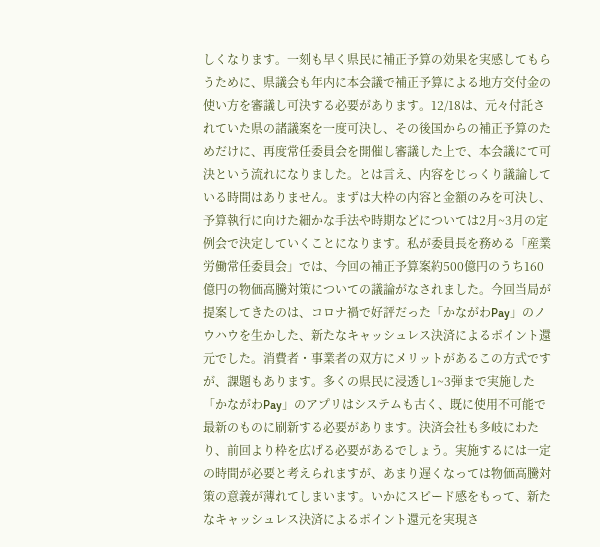しくなります。一刻も早く県民に補正予算の効果を実感してもらうために、県議会も年内に本会議で補正予算による地方交付金の使い方を審議し可決する必要があります。12/18は、元々付託されていた県の諸議案を一度可決し、その後国からの補正予算のためだけに、再度常任委員会を開催し審議した上で、本会議にて可決という流れになりました。とは言え、内容をじっくり議論している時間はありません。まずは大枠の内容と金額のみを可決し、予算執行に向けた細かな手法や時期などについては2月~3月の定例会で決定していくことになります。私が委員長を務める「産業労働常任委員会」では、今回の補正予算案約500億円のうち160億円の物価高騰対策についての議論がなされました。今回当局が提案してきたのは、コロナ禍で好評だった「かながわPay」のノウハウを生かした、新たなキャッシュレス決済によるポイント還元でした。消費者・事業者の双方にメリットがあるこの方式ですが、課題もあります。多くの県民に浸透し1~3弾まで実施した「かながわPay」のアプリはシステムも古く、既に使用不可能で最新のものに刷新する必要があります。決済会社も多岐にわたり、前回より枠を広げる必要があるでしょう。実施するには一定の時間が必要と考えられますが、あまり遅くなっては物価高騰対策の意義が薄れてしまいます。いかにスピード感をもって、新たなキャッシュレス決済によるポイント還元を実現さ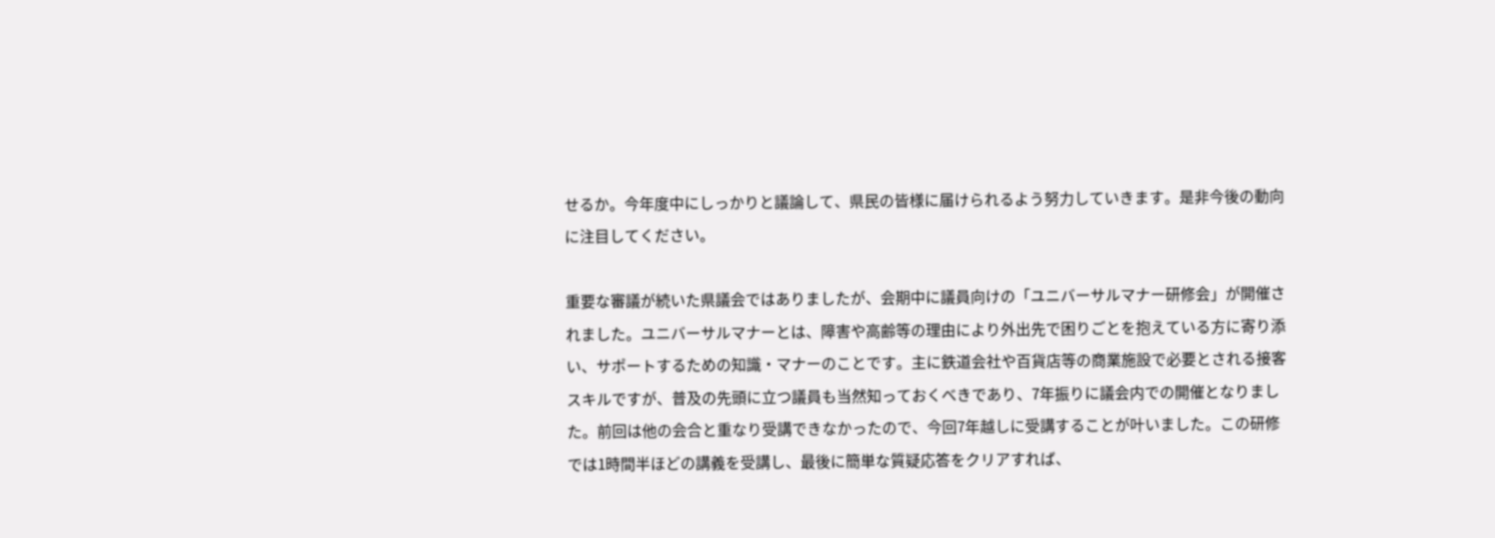せるか。今年度中にしっかりと議論して、県民の皆様に届けられるよう努力していきます。是非今後の動向に注目してください。

重要な審議が続いた県議会ではありましたが、会期中に議員向けの「ユニバーサルマナー研修会」が開催されました。ユニバーサルマナーとは、障害や高齢等の理由により外出先で困りごとを抱えている方に寄り添い、サポートするための知識・マナーのことです。主に鉄道会社や百貨店等の商業施設で必要とされる接客スキルですが、普及の先頭に立つ議員も当然知っておくべきであり、7年振りに議会内での開催となりました。前回は他の会合と重なり受講できなかったので、今回7年越しに受講することが叶いました。この研修では1時間半ほどの講義を受講し、最後に簡単な質疑応答をクリアすれば、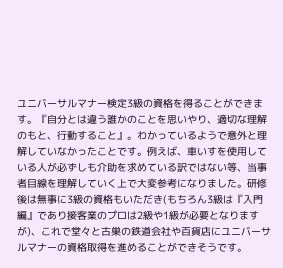ユニバーサルマナー検定3級の資格を得ることができます。『自分とは違う誰かのことを思いやり、適切な理解のもと、行動すること』。わかっているようで意外と理解していなかったことです。例えば、車いすを使用している人が必ずしも介助を求めている訳ではない等、当事者目線を理解していく上で大変参考になりました。研修後は無事に3級の資格もいただき(もちろん3級は『入門編』であり接客業のプロは2級や1級が必要となりますが)、これで堂々と古巣の鉄道会社や百貨店にユニバーサルマナーの資格取得を進めることができそうです。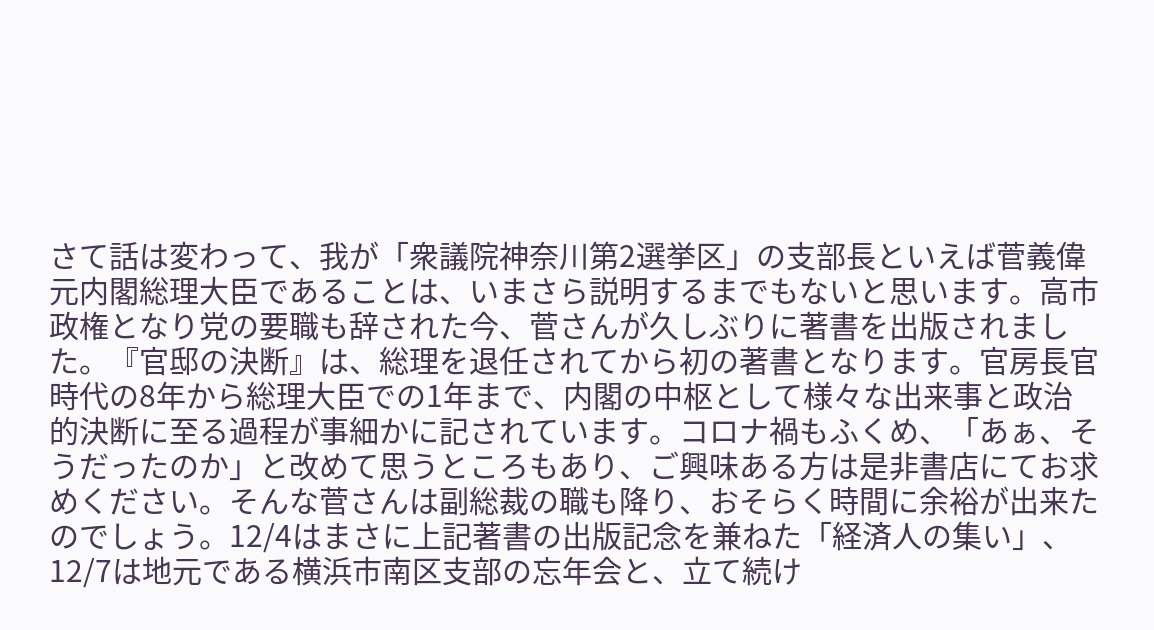さて話は変わって、我が「衆議院神奈川第2選挙区」の支部長といえば菅義偉元内閣総理大臣であることは、いまさら説明するまでもないと思います。高市政権となり党の要職も辞された今、菅さんが久しぶりに著書を出版されました。『官邸の決断』は、総理を退任されてから初の著書となります。官房長官時代の8年から総理大臣での1年まで、内閣の中枢として様々な出来事と政治的決断に至る過程が事細かに記されています。コロナ禍もふくめ、「あぁ、そうだったのか」と改めて思うところもあり、ご興味ある方は是非書店にてお求めください。そんな菅さんは副総裁の職も降り、おそらく時間に余裕が出来たのでしょう。12/4はまさに上記著書の出版記念を兼ねた「経済人の集い」、12/7は地元である横浜市南区支部の忘年会と、立て続け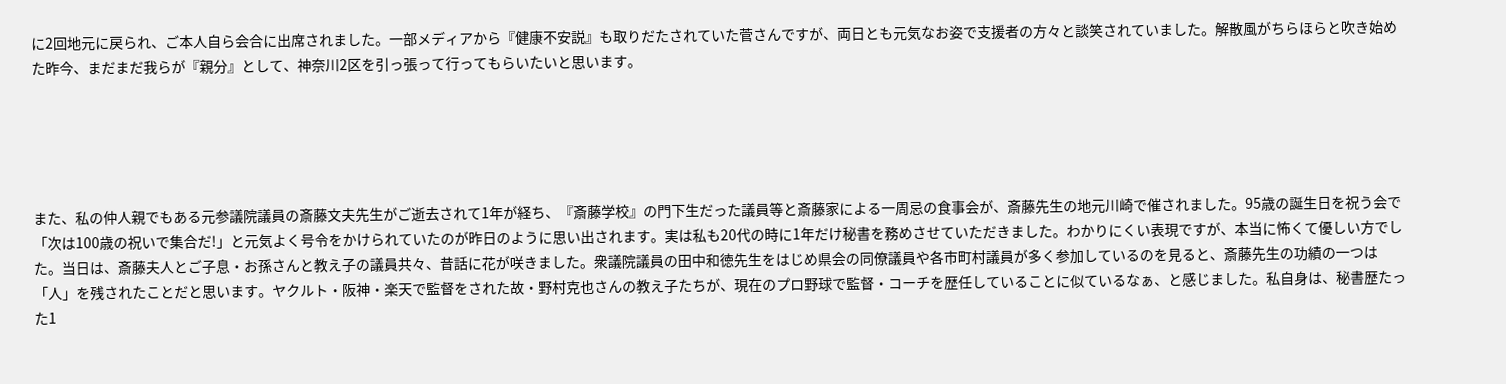に2回地元に戻られ、ご本人自ら会合に出席されました。一部メディアから『健康不安説』も取りだたされていた菅さんですが、両日とも元気なお姿で支援者の方々と談笑されていました。解散風がちらほらと吹き始めた昨今、まだまだ我らが『親分』として、神奈川2区を引っ張って行ってもらいたいと思います。





また、私の仲人親でもある元参議院議員の斎藤文夫先生がご逝去されて1年が経ち、『斎藤学校』の門下生だった議員等と斎藤家による一周忌の食事会が、斎藤先生の地元川崎で催されました。95歳の誕生日を祝う会で「次は100歳の祝いで集合だ!」と元気よく号令をかけられていたのが昨日のように思い出されます。実は私も20代の時に1年だけ秘書を務めさせていただきました。わかりにくい表現ですが、本当に怖くて優しい方でした。当日は、斎藤夫人とご子息・お孫さんと教え子の議員共々、昔話に花が咲きました。衆議院議員の田中和徳先生をはじめ県会の同僚議員や各市町村議員が多く参加しているのを見ると、斎藤先生の功績の一つは「人」を残されたことだと思います。ヤクルト・阪神・楽天で監督をされた故・野村克也さんの教え子たちが、現在のプロ野球で監督・コーチを歴任していることに似ているなぁ、と感じました。私自身は、秘書歴たった1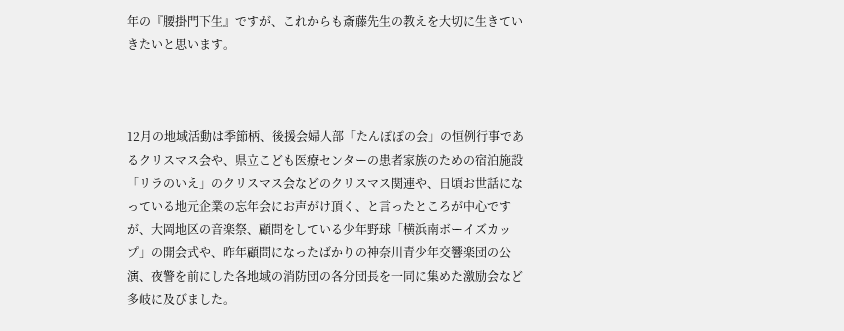年の『腰掛門下生』ですが、これからも斎藤先生の教えを大切に生きていきたいと思います。



12月の地域活動は季節柄、後援会婦人部「たんぽぽの会」の恒例行事であるクリスマス会や、県立こども医療センターの患者家族のための宿泊施設「リラのいえ」のクリスマス会などのクリスマス関連や、日頃お世話になっている地元企業の忘年会にお声がけ頂く、と言ったところが中心ですが、大岡地区の音楽祭、顧問をしている少年野球「横浜南ボーイズカップ」の開会式や、昨年顧問になったばかりの神奈川青少年交響楽団の公演、夜警を前にした各地域の消防団の各分団長を一同に集めた激励会など多岐に及びました。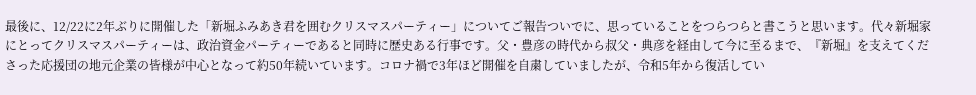最後に、12/22に2年ぶりに開催した「新堀ふみあき君を囲むクリスマスパーティー」についてご報告ついでに、思っていることをつらつらと書こうと思います。代々新堀家にとってクリスマスパーティーは、政治資金パーティーであると同時に歴史ある行事です。父・豊彦の時代から叔父・典彦を経由して今に至るまで、『新堀』を支えてくださった応援団の地元企業の皆様が中心となって約50年続いています。コロナ禍で3年ほど開催を自粛していましたが、令和5年から復活してい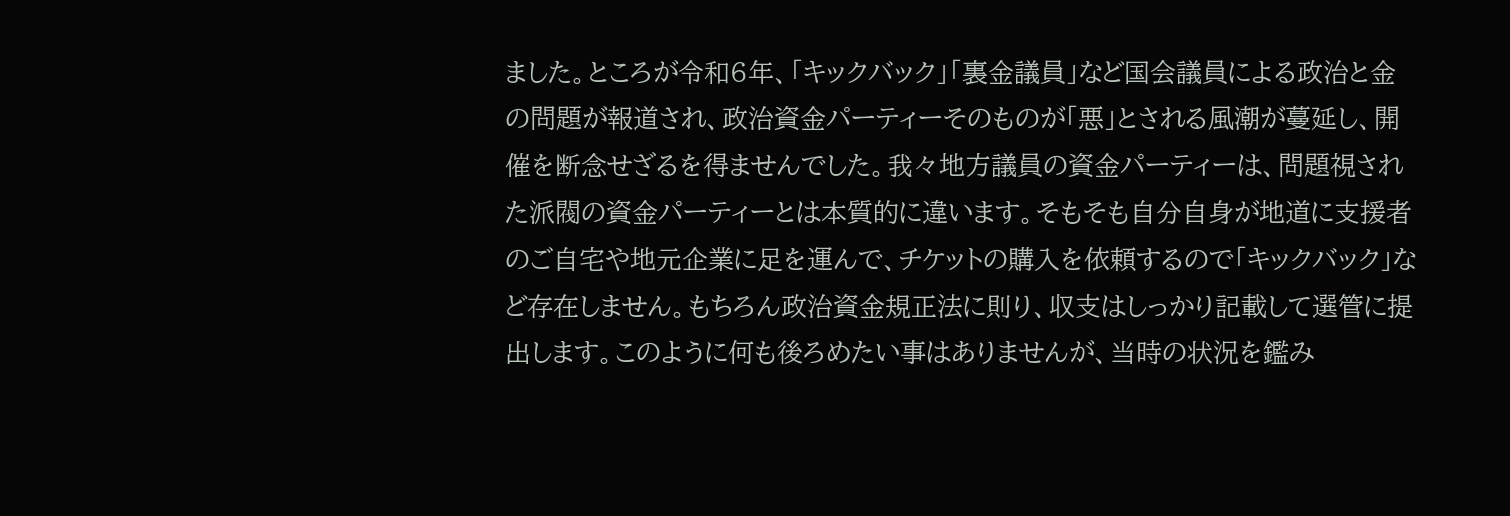ました。ところが令和6年、「キックバック」「裏金議員」など国会議員による政治と金の問題が報道され、政治資金パーティーそのものが「悪」とされる風潮が蔓延し、開催を断念せざるを得ませんでした。我々地方議員の資金パーティーは、問題視された派閥の資金パーティーとは本質的に違います。そもそも自分自身が地道に支援者のご自宅や地元企業に足を運んで、チケットの購入を依頼するので「キックバック」など存在しません。もちろん政治資金規正法に則り、収支はしっかり記載して選管に提出します。このように何も後ろめたい事はありませんが、当時の状況を鑑み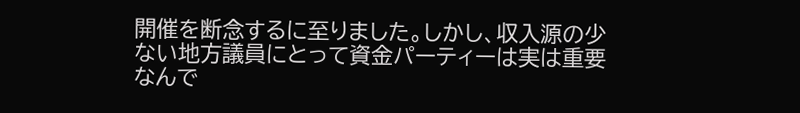開催を断念するに至りました。しかし、収入源の少ない地方議員にとって資金パーティーは実は重要なんで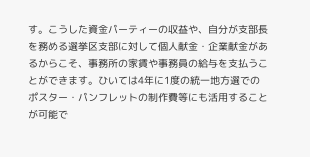す。こうした資金パーティーの収益や、自分が支部長を務める選挙区支部に対して個人献金・企業献金があるからこそ、事務所の家賃や事務員の給与を支払うことができます。ひいては4年に1度の統一地方選でのポスター・パンフレットの制作費等にも活用することが可能で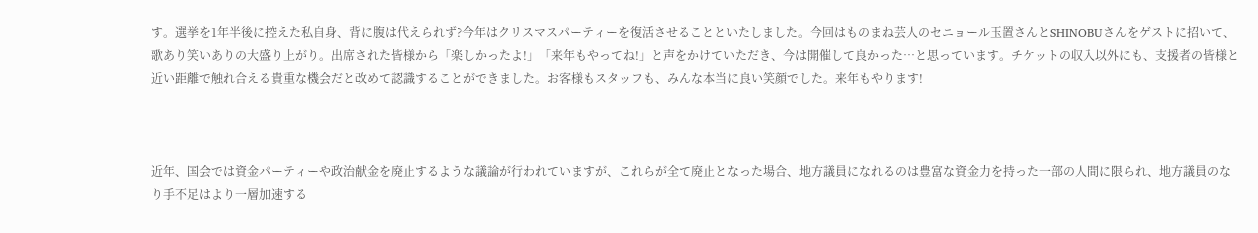す。選挙を1年半後に控えた私自身、背に腹は代えられず?今年はクリスマスパーティーを復活させることといたしました。今回はものまね芸人のセニョール玉置さんとSHINOBUさんをゲストに招いて、歌あり笑いありの大盛り上がり。出席された皆様から「楽しかったよ!」「来年もやってね!」と声をかけていただき、今は開催して良かった…と思っています。チケットの収入以外にも、支援者の皆様と近い距離で触れ合える貴重な機会だと改めて認識することができました。お客様もスタッフも、みんな本当に良い笑顔でした。来年もやります!



近年、国会では資金パーティーや政治献金を廃止するような議論が行われていますが、これらが全て廃止となった場合、地方議員になれるのは豊富な資金力を持った一部の人間に限られ、地方議員のなり手不足はより一層加速する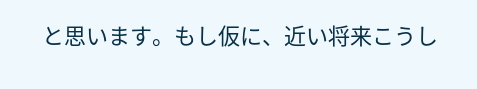と思います。もし仮に、近い将来こうし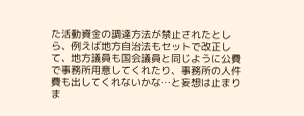た活動資金の調達方法が禁止されたとしら、例えば地方自治法もセットで改正して、地方議員も国会議員と同じように公費で事務所用意してくれたり、事務所の人件費も出してくれないかな…と妄想は止まりま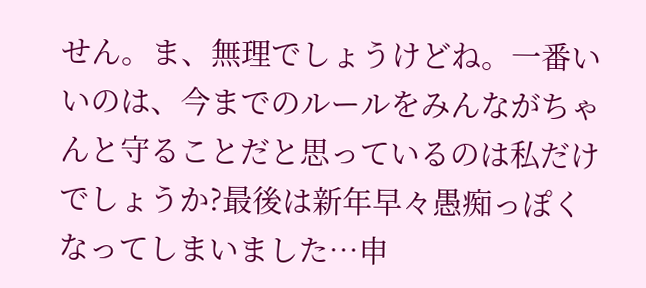せん。ま、無理でしょうけどね。一番いいのは、今までのルールをみんながちゃんと守ることだと思っているのは私だけでしょうか?最後は新年早々愚痴っぽくなってしまいました…申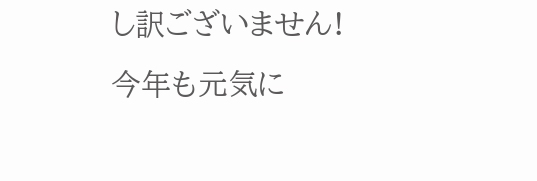し訳ございません!今年も元気に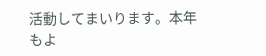活動してまいります。本年もよ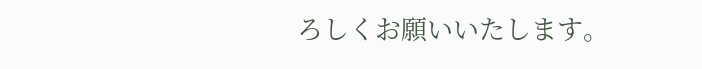ろしくお願いいたします。